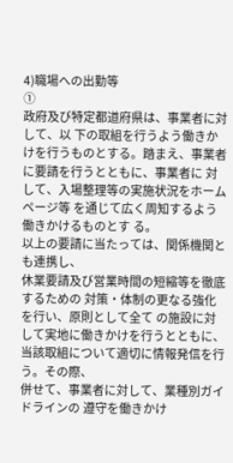4)職場への出勤等
①
政府及び特定都道府県は、事業者に対して、以 下の取組を行うよう働きかけを行うものとする。踏まえ、事業者に要請を行うとともに、事業者に 対して、入場整理等の実施状況をホームページ等 を通じて広く周知するよう働きかけるものとす る。
以上の要請に当たっては、関係機関とも連携し、
休業要請及び営業時間の短縮等を徹底するための 対策・体制の更なる強化を行い、原則として全て の施設に対して実地に働きかけを行うとともに、
当該取組について適切に情報発信を行う。その際、
併せて、事業者に対して、業種別ガイドラインの 遵守を働きかけ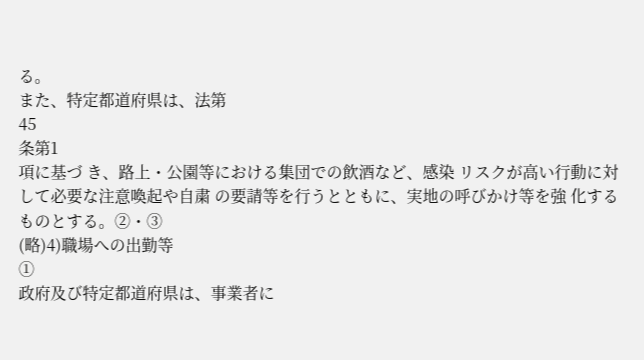る。
また、特定都道府県は、法第
45
条第1
項に基づ き、路上・公園等における集団での飲酒など、感染 リスクが高い行動に対して必要な注意喚起や自粛 の要請等を行うとともに、実地の呼びかけ等を強 化するものとする。②・③
(略)4)職場への出勤等
①
政府及び特定都道府県は、事業者に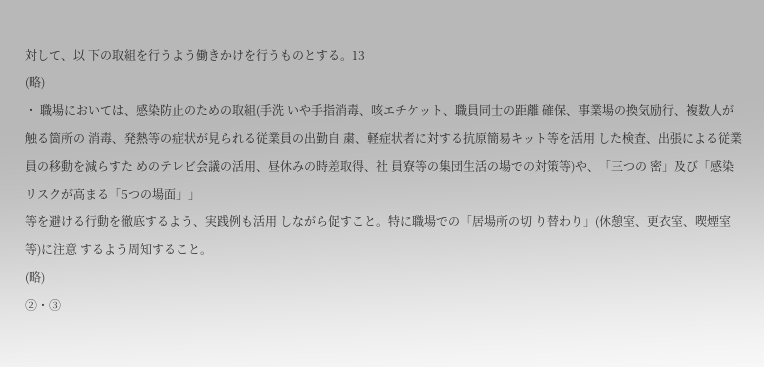対して、以 下の取組を行うよう働きかけを行うものとする。13
(略)
・ 職場においては、感染防止のための取組(手洗 いや手指消毒、咳エチケット、職員同士の距離 確保、事業場の換気励行、複数人が触る箇所の 消毒、発熱等の症状が見られる従業員の出勤自 粛、軽症状者に対する抗原簡易キット等を活用 した検査、出張による従業員の移動を減らすた めのテレビ会議の活用、昼休みの時差取得、社 員寮等の集団生活の場での対策等)や、「三つの 密」及び「感染リスクが高まる「5つの場面」」
等を避ける行動を徹底するよう、実践例も活用 しながら促すこと。特に職場での「居場所の切 り替わり」(休憩室、更衣室、喫煙室等)に注意 するよう周知すること。
(略)
②・③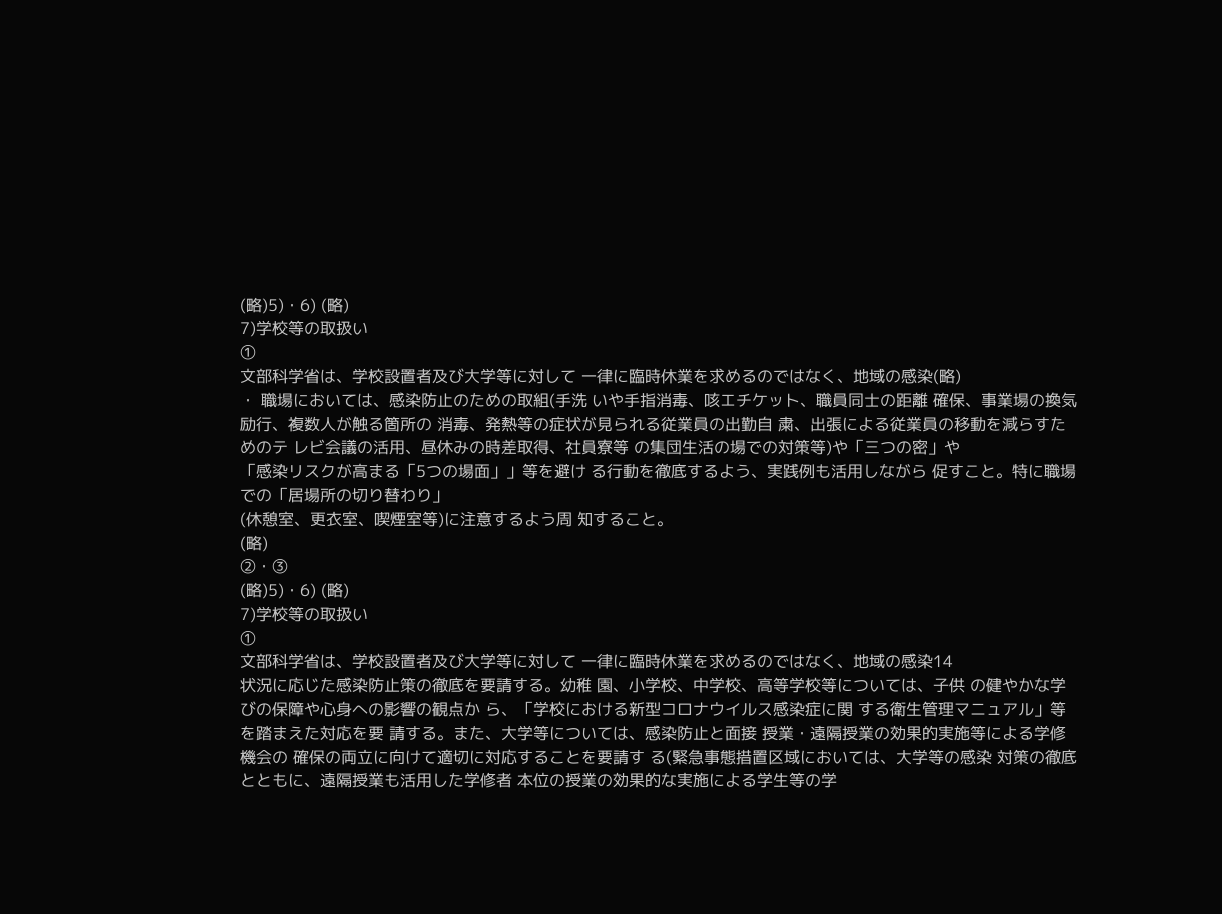(略)5)・6) (略)
7)学校等の取扱い
①
文部科学省は、学校設置者及び大学等に対して 一律に臨時休業を求めるのではなく、地域の感染(略)
・ 職場においては、感染防止のための取組(手洗 いや手指消毒、咳エチケット、職員同士の距離 確保、事業場の換気励行、複数人が触る箇所の 消毒、発熱等の症状が見られる従業員の出勤自 粛、出張による従業員の移動を減らすためのテ レビ会議の活用、昼休みの時差取得、社員寮等 の集団生活の場での対策等)や「三つの密」や
「感染リスクが高まる「5つの場面」」等を避け る行動を徹底するよう、実践例も活用しながら 促すこと。特に職場での「居場所の切り替わり」
(休憩室、更衣室、喫煙室等)に注意するよう周 知すること。
(略)
②・③
(略)5)・6) (略)
7)学校等の取扱い
①
文部科学省は、学校設置者及び大学等に対して 一律に臨時休業を求めるのではなく、地域の感染14
状況に応じた感染防止策の徹底を要請する。幼稚 園、小学校、中学校、高等学校等については、子供 の健やかな学びの保障や心身への影響の観点か ら、「学校における新型コロナウイルス感染症に関 する衛生管理マニュアル」等を踏まえた対応を要 請する。また、大学等については、感染防止と面接 授業・遠隔授業の効果的実施等による学修機会の 確保の両立に向けて適切に対応することを要請す る(緊急事態措置区域においては、大学等の感染 対策の徹底とともに、遠隔授業も活用した学修者 本位の授業の効果的な実施による学生等の学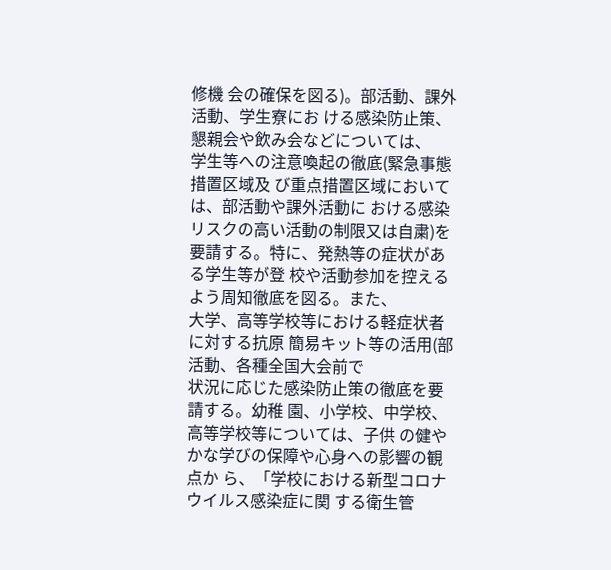修機 会の確保を図る)。部活動、課外活動、学生寮にお ける感染防止策、懇親会や飲み会などについては、
学生等への注意喚起の徹底(緊急事態措置区域及 び重点措置区域においては、部活動や課外活動に おける感染リスクの高い活動の制限又は自粛)を 要請する。特に、発熱等の症状がある学生等が登 校や活動参加を控えるよう周知徹底を図る。また、
大学、高等学校等における軽症状者に対する抗原 簡易キット等の活用(部活動、各種全国大会前で
状況に応じた感染防止策の徹底を要請する。幼稚 園、小学校、中学校、高等学校等については、子供 の健やかな学びの保障や心身への影響の観点か ら、「学校における新型コロナウイルス感染症に関 する衛生管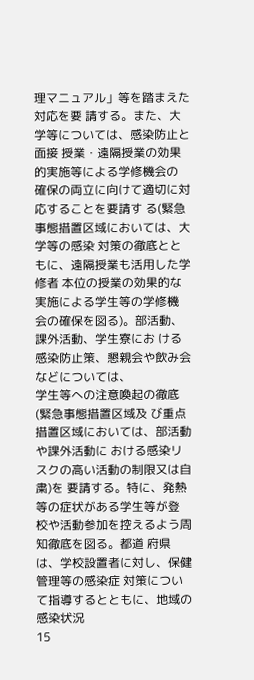理マニュアル」等を踏まえた対応を要 請する。また、大学等については、感染防止と面接 授業・遠隔授業の効果的実施等による学修機会の 確保の両立に向けて適切に対応することを要請す る(緊急事態措置区域においては、大学等の感染 対策の徹底とともに、遠隔授業も活用した学修者 本位の授業の効果的な実施による学生等の学修機 会の確保を図る)。部活動、課外活動、学生寮にお ける感染防止策、懇親会や飲み会などについては、
学生等への注意喚起の徹底(緊急事態措置区域及 び重点措置区域においては、部活動や課外活動に おける感染リスクの高い活動の制限又は自粛)を 要請する。特に、発熱等の症状がある学生等が登 校や活動参加を控えるよう周知徹底を図る。都道 府県は、学校設置者に対し、保健管理等の感染症 対策について指導するとともに、地域の感染状況
15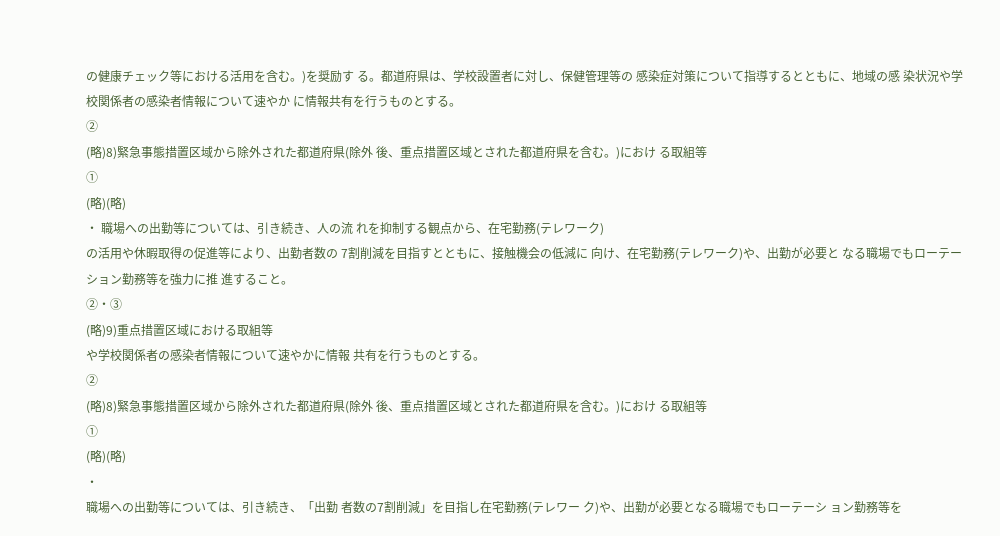の健康チェック等における活用を含む。)を奨励す る。都道府県は、学校設置者に対し、保健管理等の 感染症対策について指導するとともに、地域の感 染状況や学校関係者の感染者情報について速やか に情報共有を行うものとする。
②
(略)8)緊急事態措置区域から除外された都道府県(除外 後、重点措置区域とされた都道府県を含む。)におけ る取組等
①
(略)(略)
・ 職場への出勤等については、引き続き、人の流 れを抑制する観点から、在宅勤務(テレワーク)
の活用や休暇取得の促進等により、出勤者数の 7割削減を目指すとともに、接触機会の低減に 向け、在宅勤務(テレワーク)や、出勤が必要と なる職場でもローテーション勤務等を強力に推 進すること。
②・③
(略)9)重点措置区域における取組等
や学校関係者の感染者情報について速やかに情報 共有を行うものとする。
②
(略)8)緊急事態措置区域から除外された都道府県(除外 後、重点措置区域とされた都道府県を含む。)におけ る取組等
①
(略)(略)
・
職場への出勤等については、引き続き、「出勤 者数の7割削減」を目指し在宅勤務(テレワー ク)や、出勤が必要となる職場でもローテーシ ョン勤務等を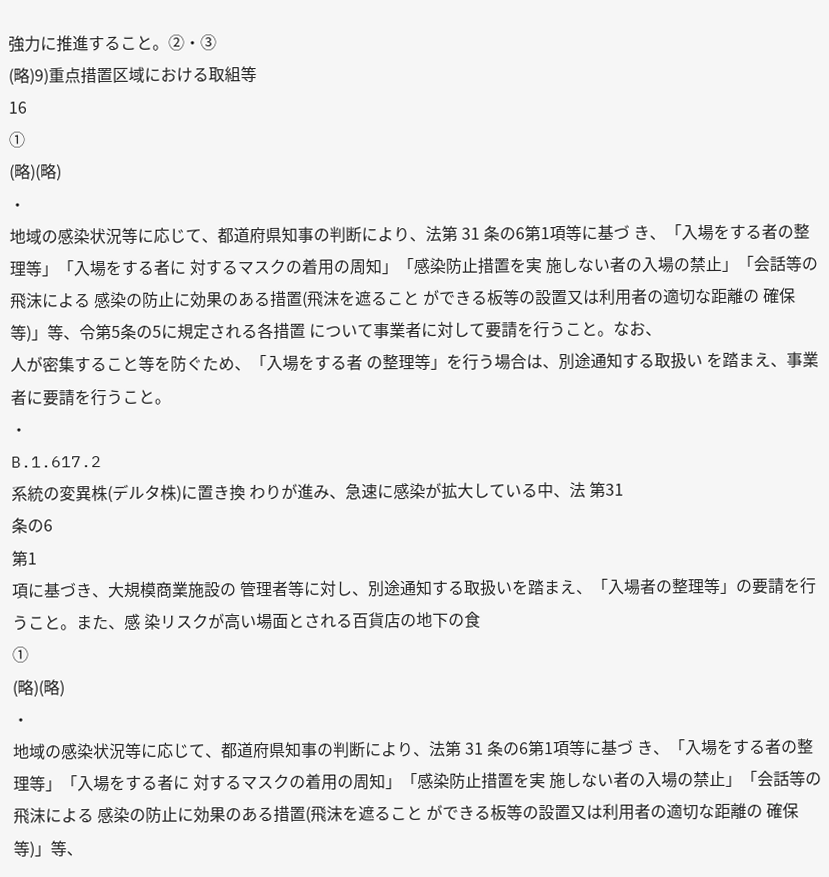強力に推進すること。②・③
(略)9)重点措置区域における取組等
16
①
(略)(略)
・
地域の感染状況等に応じて、都道府県知事の判断により、法第 31 条の6第1項等に基づ き、「入場をする者の整理等」「入場をする者に 対するマスクの着用の周知」「感染防止措置を実 施しない者の入場の禁止」「会話等の飛沫による 感染の防止に効果のある措置(飛沫を遮ること ができる板等の設置又は利用者の適切な距離の 確保等)」等、令第5条の5に規定される各措置 について事業者に対して要請を行うこと。なお、
人が密集すること等を防ぐため、「入場をする者 の整理等」を行う場合は、別途通知する取扱い を踏まえ、事業者に要請を行うこと。
・
B.1.617.2
系統の変異株(デルタ株)に置き換 わりが進み、急速に感染が拡大している中、法 第31
条の6
第1
項に基づき、大規模商業施設の 管理者等に対し、別途通知する取扱いを踏まえ、「入場者の整理等」の要請を行うこと。また、感 染リスクが高い場面とされる百貨店の地下の食
①
(略)(略)
・
地域の感染状況等に応じて、都道府県知事の判断により、法第 31 条の6第1項等に基づ き、「入場をする者の整理等」「入場をする者に 対するマスクの着用の周知」「感染防止措置を実 施しない者の入場の禁止」「会話等の飛沫による 感染の防止に効果のある措置(飛沫を遮ること ができる板等の設置又は利用者の適切な距離の 確保等)」等、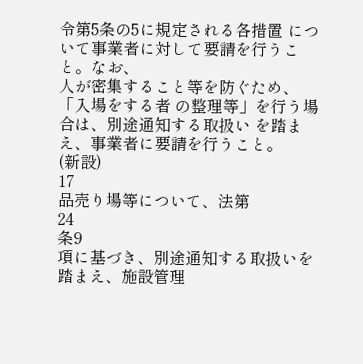令第5条の5に規定される各措置 について事業者に対して要請を行うこと。なお、
人が密集すること等を防ぐため、「入場をする者 の整理等」を行う場合は、別途通知する取扱い を踏まえ、事業者に要請を行うこと。
(新設)
17
品売り場等について、法第
24
条9
項に基づき、別途通知する取扱いを踏まえ、施設管理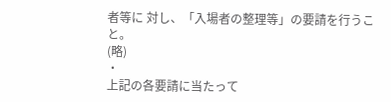者等に 対し、「入場者の整理等」の要請を行うこと。
(略)
・
上記の各要請に当たって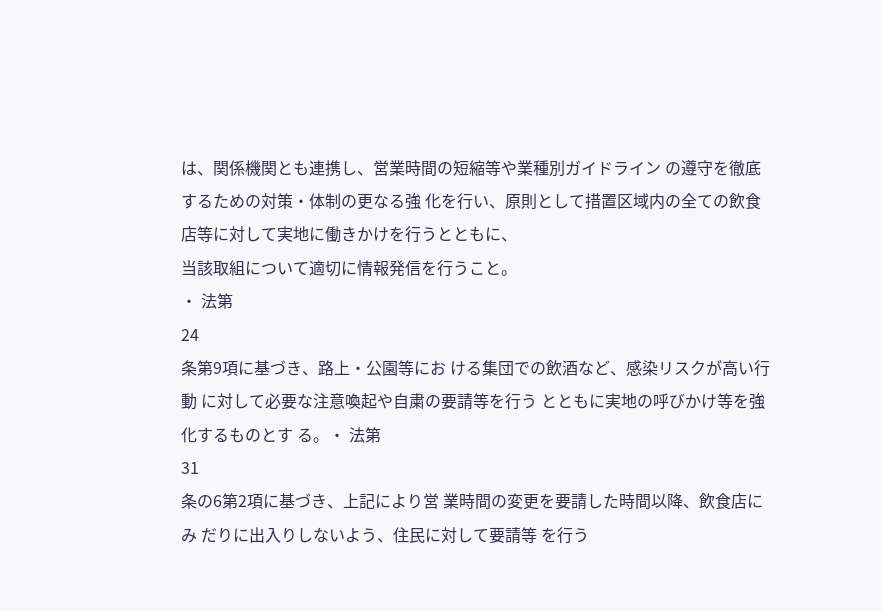は、関係機関とも連携し、営業時間の短縮等や業種別ガイドライン の遵守を徹底するための対策・体制の更なる強 化を行い、原則として措置区域内の全ての飲食 店等に対して実地に働きかけを行うとともに、
当該取組について適切に情報発信を行うこと。
・ 法第
24
条第9項に基づき、路上・公園等にお ける集団での飲酒など、感染リスクが高い行動 に対して必要な注意喚起や自粛の要請等を行う とともに実地の呼びかけ等を強化するものとす る。・ 法第
31
条の6第2項に基づき、上記により営 業時間の変更を要請した時間以降、飲食店にみ だりに出入りしないよう、住民に対して要請等 を行う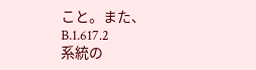こと。また、B.1.617.2
系統の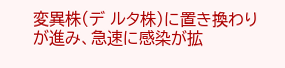変異株(デ ルタ株)に置き換わりが進み、急速に感染が拡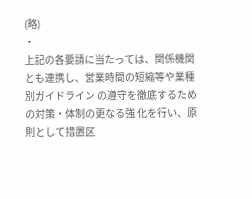(略)
・
上記の各要請に当たっては、関係機関とも連携し、営業時間の短縮等や業種別ガイドライン の遵守を徹底するための対策・体制の更なる強 化を行い、原則として措置区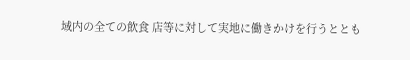域内の全ての飲食 店等に対して実地に働きかけを行うととも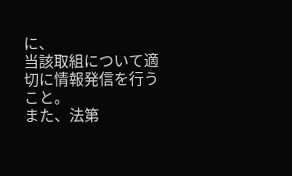に、
当該取組について適切に情報発信を行うこと。
また、法第